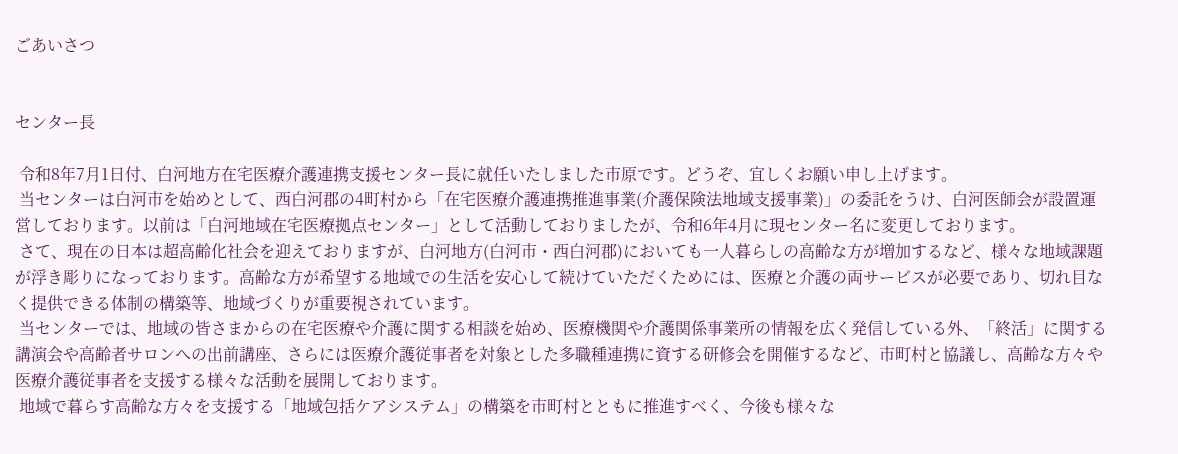ごあいさつ


センター長

 令和8年7月1日付、白河地方在宅医療介護連携支援センター長に就任いたしました市原です。どうぞ、宜しくお願い申し上げます。
 当センターは白河市を始めとして、西白河郡の4町村から「在宅医療介護連携推進事業(介護保険法地域支援事業)」の委託をうけ、白河医師会が設置運営しております。以前は「白河地域在宅医療拠点センター」として活動しておりましたが、令和6年4月に現センター名に変更しております。
 さて、現在の日本は超高齢化社会を迎えておりますが、白河地方(白河市・西白河郡)においても一人暮らしの高齢な方が増加するなど、様々な地域課題が浮き彫りになっております。高齢な方が希望する地域での生活を安心して続けていただくためには、医療と介護の両サービスが必要であり、切れ目なく提供できる体制の構築等、地域づくりが重要視されています。
 当センターでは、地域の皆さまからの在宅医療や介護に関する相談を始め、医療機関や介護関係事業所の情報を広く発信している外、「終活」に関する講演会や高齢者サロンへの出前講座、さらには医療介護従事者を対象とした多職種連携に資する研修会を開催するなど、市町村と協議し、高齢な方々や医療介護従事者を支援する様々な活動を展開しております。
 地域で暮らす高齢な方々を支援する「地域包括ケアシステム」の構築を市町村とともに推進すべく、今後も様々な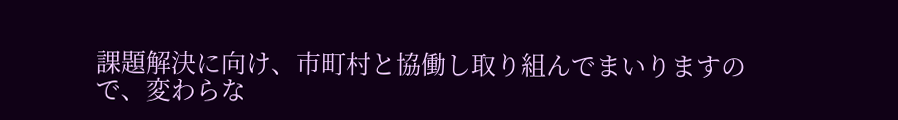課題解決に向け、市町村と協働し取り組んでまいりますので、変わらな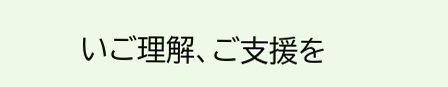いご理解、ご支援を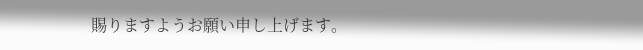賜りますようお願い申し上げます。